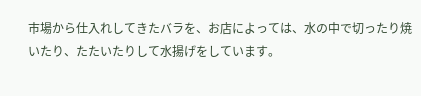市場から仕入れしてきたバラを、お店によっては、水の中で切ったり焼いたり、たたいたりして水揚げをしています。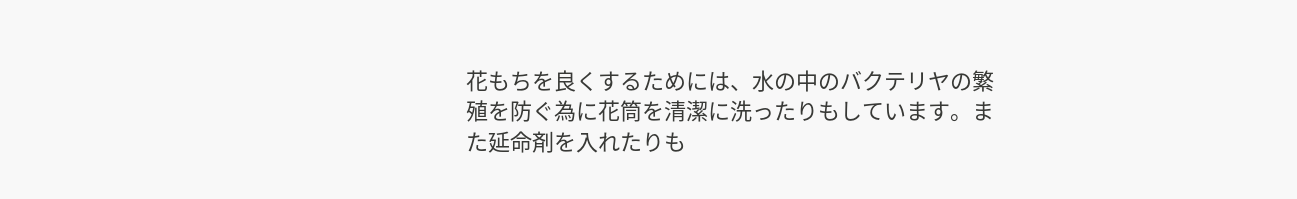花もちを良くするためには、水の中のバクテリヤの繁殖を防ぐ為に花筒を清潔に洗ったりもしています。また延命剤を入れたりも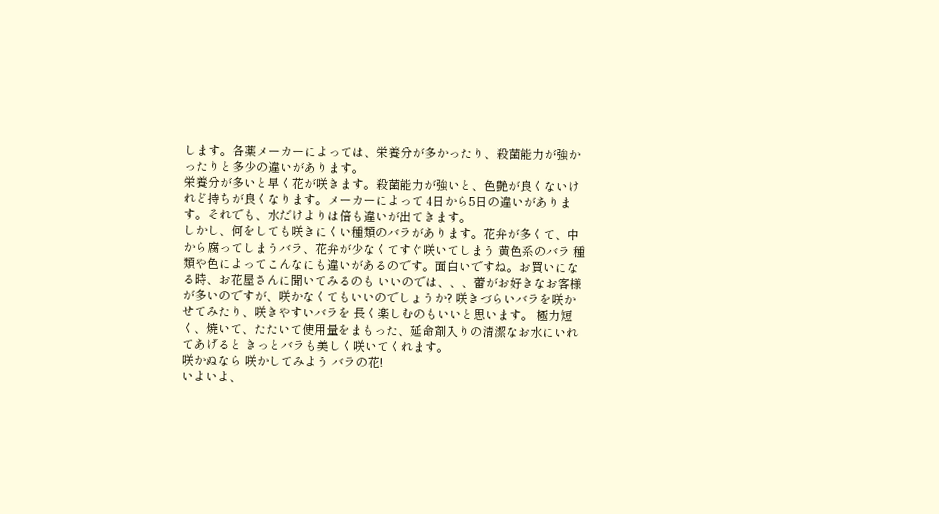します。各薬メーカーによっては、栄養分が多かったり、殺菌能力が強かったりと多少の違いがあります。
栄養分が多いと早く花が咲きます。殺菌能力が強いと、色艶が良くないけれど持ちが良くなります。メーカーによって 4日から5日の違いがあります。それでも、水だけよりは倍も違いが出てきます。
しかし、何をしても咲きにくい種類のバラがあります。花弁が多くて、中から腐ってしまうバラ、花弁が少なくてすぐ咲いてしまう 黄色系のバラ 種類や色によってこんなにも違いがあるのです。面白いですね。お買いになる時、お花屋さんに聞いてみるのも いいのでは、、、蕾がお好きなお客様が多いのですが、咲かなくてもいいのでしょうか? 咲きづらいバラを咲かせてみたり、咲きやすいバラを 長く楽しむのもいいと思います。 極力短く、焼いて、たたいて使用量をまもった、延命剤入りの清潔なお水にいれてあげると きっとバラも美しく咲いてくれます。
咲かぬなら 咲かしてみよう バラの花!
いよいよ、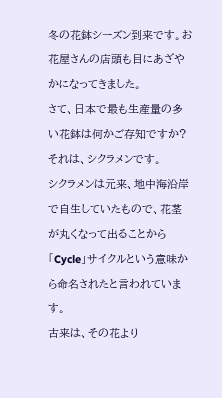冬の花鉢シーズン到来です。お花屋さんの店頭も目にあざやかになってきました。
さて、日本で最も生産量の多い花鉢は何かご存知ですか?
それは、シクラメンです。
シクラメンは元来、地中海沿岸で自生していたもので、花茎が丸くなって出ることから「Cycle」サイクルという意味から命名されたと言われています。
古来は、その花より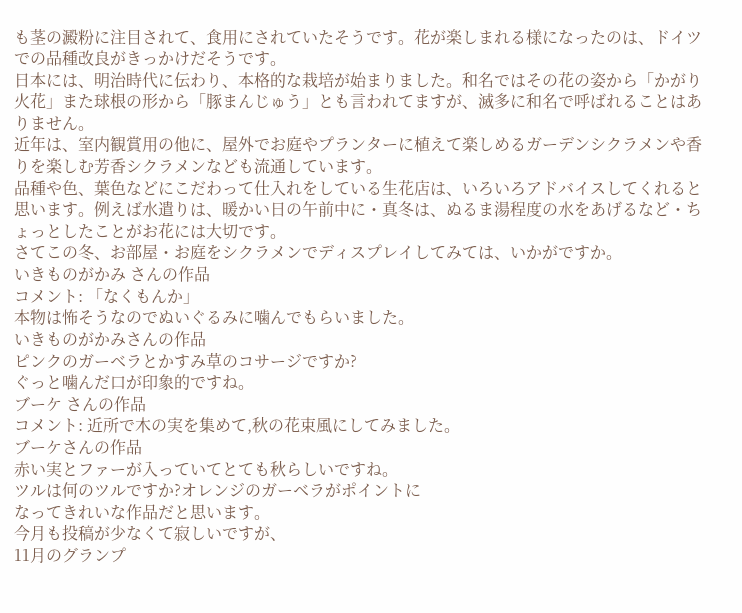も茎の澱粉に注目されて、食用にされていたそうです。花が楽しまれる様になったのは、ドイツでの品種改良がきっかけだそうです。
日本には、明治時代に伝わり、本格的な栽培が始まりました。和名ではその花の姿から「かがり火花」また球根の形から「豚まんじゅう」とも言われてますが、滅多に和名で呼ばれることはありません。
近年は、室内観賞用の他に、屋外でお庭やプランターに植えて楽しめるガーデンシクラメンや香りを楽しむ芳香シクラメンなども流通しています。
品種や色、葉色などにこだわって仕入れをしている生花店は、いろいろアドバイスしてくれると思います。例えば水遣りは、暖かい日の午前中に・真冬は、ぬるま湯程度の水をあげるなど・ちょっとしたことがお花には大切です。
さてこの冬、お部屋・お庭をシクラメンでディスプレイしてみては、いかがですか。
いきものがかみ さんの作品
コメント: 「なくもんか」
本物は怖そうなのでぬいぐるみに噛んでもらいました。
いきものがかみさんの作品
ピンクのガーベラとかすみ草のコサージですか?
ぐっと噛んだ口が印象的ですね。
ブーケ さんの作品
コメント: 近所で木の実を集めて,秋の花束風にしてみました。
ブーケさんの作品
赤い実とファーが入っていてとても秋らしいですね。
ツルは何のツルですか?オレンジのガーベラがポイントに
なってきれいな作品だと思います。
今月も投稿が少なくて寂しいですが、
11月のグランプ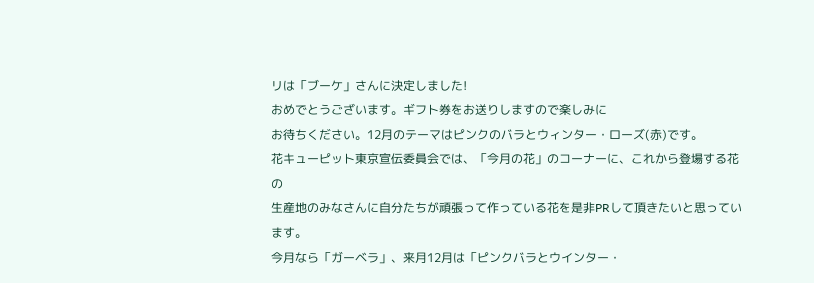リは「ブーケ」さんに決定しました!
おめでとうございます。ギフト券をお送りしますので楽しみに
お待ちください。12月のテーマはピンクのバラとウィンター・ローズ(赤)です。
花キューピット東京宣伝委員会では、「今月の花」のコーナーに、これから登場する花の
生産地のみなさんに自分たちが頑張って作っている花を是非PRして頂きたいと思っています。
今月なら「ガーベラ」、来月12月は「ピンクバラとウインター・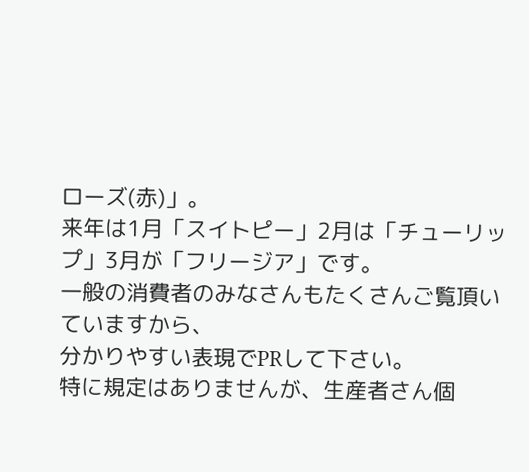ローズ(赤)」。
来年は1月「スイトピー」2月は「チューリップ」3月が「フリージア」です。
一般の消費者のみなさんもたくさんご覧頂いていますから、
分かりやすい表現でPRして下さい。
特に規定はありませんが、生産者さん個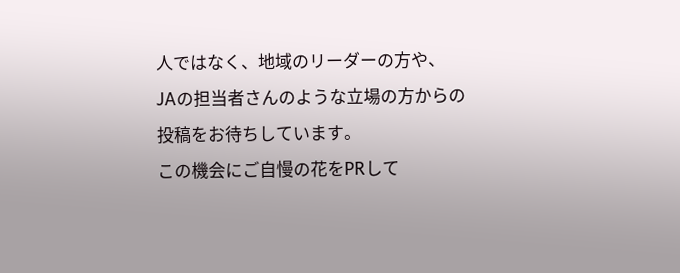人ではなく、地域のリーダーの方や、
JAの担当者さんのような立場の方からの投稿をお待ちしています。
この機会にご自慢の花をPRして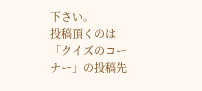下さい。
投稿頂くのは「クイズのコーナー」の投稿先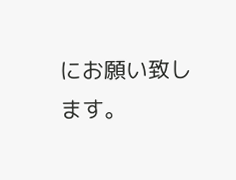にお願い致します。